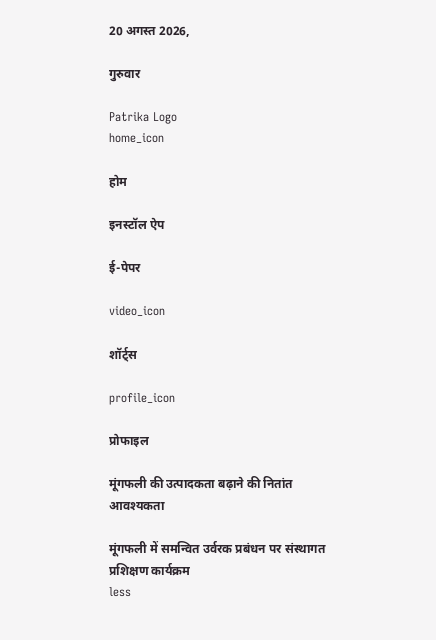20 अगस्त 2026,

गुरुवार

Patrika Logo
home_icon

होम

इनस्टॉल ऐप

ई-पेपर

video_icon

शॉर्ट्स

profile_icon

प्रोफाइल

मूंगफली की उत्पादकता बढ़ाने की नितांत आवश्यकता

मूंगफली में समन्वित उर्वरक प्रबंधन पर संस्थागत प्रशिक्षण कार्यक्रम
less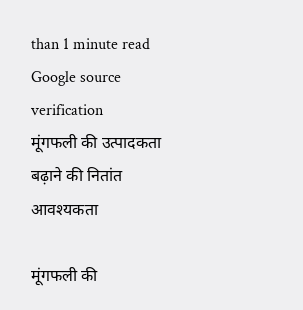than 1 minute read
Google source verification
मूंगफली की उत्पादकता बढ़ाने की नितांत आवश्यकता

मूंगफली की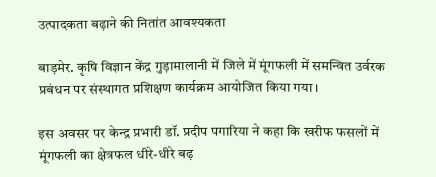उत्पादकता बढ़ाने की नितांत आवश्यकता

बाड़मेर. कृषि विज्ञान केंद्र गुड़ामालानी में जिले में मूंगफली में समन्वित उर्वरक प्रबंधन पर संस्थागत प्रशिक्षण कार्यक्रम आयोजित किया गया।

इस अवसर पर केन्द्र प्रभारी डॉ. प्रदीप पगारिया ने कहा कि खरीफ फसलों में मूंगफली का क्षेत्रफल धीरे-धीरे बढ़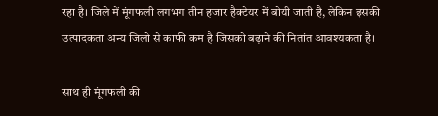रहा है। जिले में मूंगफली लगभग तीन हजार हैक्टेयर में बोयी जाती है, लेकिन इसकी उत्पादकता अन्य जिलो से काफी कम है जिसको बढ़ाने की नितांत आवश्यकता है।

साथ ही मूंगफली की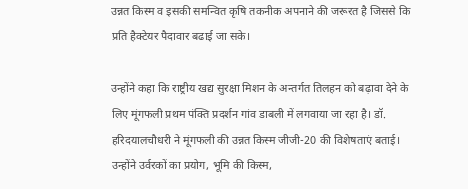उन्नत किस्म व इसकी समन्वित कृषि तकनीक अपनाने की जरूरत है जिससे कि प्रति हैक्टेयर पैदावार बढाई जा सके।

उन्होंने कहा कि राष्ट्रीय खद्य सुरक्षा मिशन के अन्तर्गत तिलहन को बढ़ावा देने के लिए मूंगफली प्रथम पंक्ति प्रदर्शन गांव डाबली में लगवाया जा रहा है। डॉ. हरिदयालचौधरी ने मूंगफली की उन्नत किस्म जीजी-20 की विशेषताएं बताई। उन्होंने उर्वरकों का प्रयोग, भूमि की किस्म,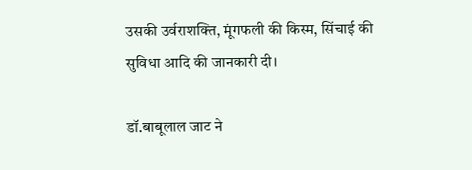उसकी उर्वराशक्ति, मूंगफली की किस्म, सिंचाई की सुविधा आदि की जानकारी दी।

डॉ.बाबूलाल जाट ने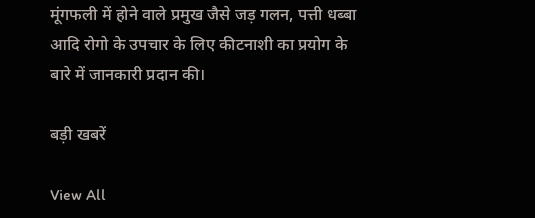मूंगफली में होने वाले प्रमुख जैसे जड़ गलन, पत्ती धब्बा आदि रोगो के उपचार के लिए कीटनाशी का प्रयोग के बारे में जानकारी प्रदान की।

बड़ी खबरें

View All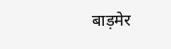बाड़मेर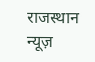राजस्थान न्यूज़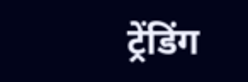ट्रेंडिंग